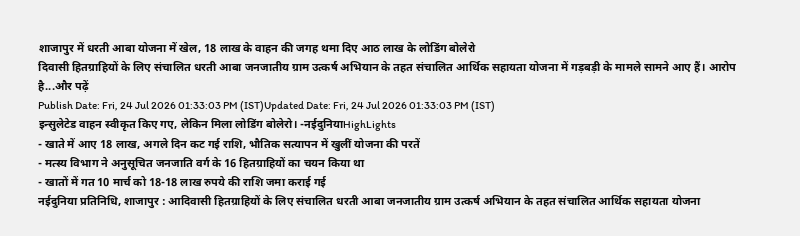शाजापुर में धरती आबा योजना में खेल, 18 लाख के वाहन की जगह थमा दिए आठ लाख के लोडिंग बोलेरो
दिवासी हितग्राहियों के लिए संचालित धरती आबा जनजातीय ग्राम उत्कर्ष अभियान के तहत संचालित आर्थिक सहायता योजना में गड़बड़ी के मामले सामने आए हैं। आरोप है...और पढ़ें
Publish Date: Fri, 24 Jul 2026 01:33:03 PM (IST)Updated Date: Fri, 24 Jul 2026 01:33:03 PM (IST)
इन्सुलेटेड वाहन स्वीकृत किए गए, लेकिन मिला लोडिंग बोलेरो। -नईदुनियाHighLights
- खाते में आए 18 लाख, अगले दिन कट गई राशि, भौतिक सत्यापन में खुलीं योजना की परतें
- मत्स्य विभाग ने अनुसूचित जनजाति वर्ग के 16 हितग्राहियों का चयन किया था
- खातों में गत 10 मार्च को 18-18 लाख रुपये की राशि जमा कराई गई
नईदुनिया प्रतिनिधि, शाजापुर : आदिवासी हितग्राहियों के लिए संचालित धरती आबा जनजातीय ग्राम उत्कर्ष अभियान के तहत संचालित आर्थिक सहायता योजना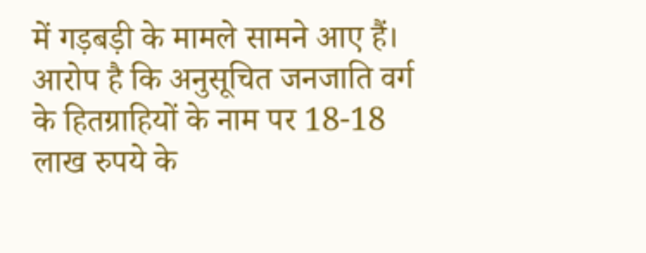में गड़बड़ी के मामले सामने आए हैं। आरोप है कि अनुसूचित जनजाति वर्ग के हितग्राहियों के नाम पर 18-18 लाख रुपये के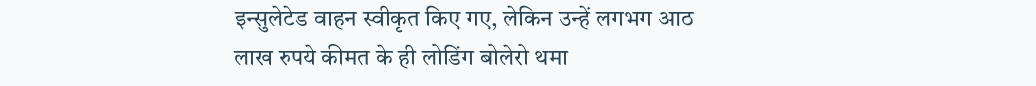इन्सुलेटेड वाहन स्वीकृत किए गए, लेकिन उन्हें लगभग आठ लाख रुपये कीमत के ही लोडिंग बोलेरो थमा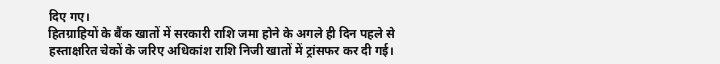दिए गए।
हितग्राहियों के बैंक खातों में सरकारी राशि जमा होने के अगले ही दिन पहले से हस्ताक्षरित चेकों के जरिए अधिकांश राशि निजी खातों में ट्रांसफर कर दी गई।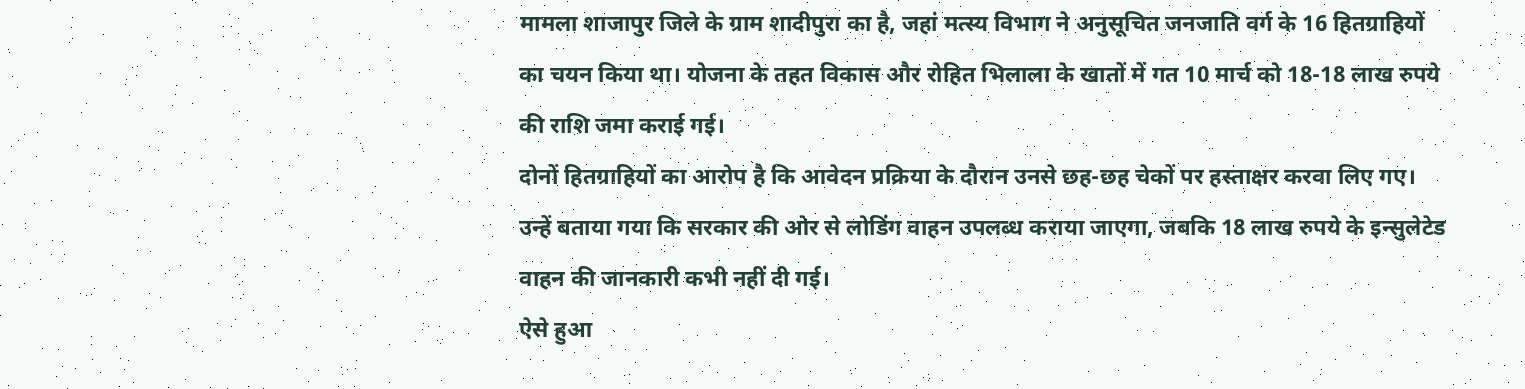मामला शाजापुर जिले के ग्राम शादीपुरा का है, जहां मत्स्य विभाग ने अनुसूचित जनजाति वर्ग के 16 हितग्राहियों का चयन किया था। योजना के तहत विकास और रोहित भिलाला के खातों में गत 10 मार्च को 18-18 लाख रुपये की राशि जमा कराई गई।
दोनों हितग्राहियों का आरोप है कि आवेदन प्रक्रिया के दौरान उनसे छह-छह चेकों पर हस्ताक्षर करवा लिए गए। उन्हें बताया गया कि सरकार की ओर से लोडिंग वाहन उपलब्ध कराया जाएगा, जबकि 18 लाख रुपये के इन्सुलेटेड वाहन की जानकारी कभी नहीं दी गई।
ऐसे हुआ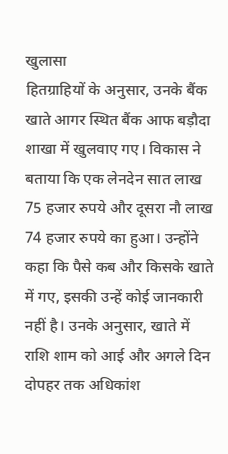खुलासा
हितग्राहियों के अनुसार, उनके बैंक खाते आगर स्थित बैंक आफ बड़ौदा शाखा में खुलवाए गए। विकास ने बताया कि एक लेनदेन सात लाख 75 हजार रुपये और दूसरा नौ लाख 74 हजार रुपये का हुआ। उन्होंने कहा कि पैसे कब और किसके खाते में गए, इसकी उन्हें कोई जानकारी नहीं है। उनके अनुसार, खाते में राशि शाम को आई और अगले दिन दोपहर तक अधिकांश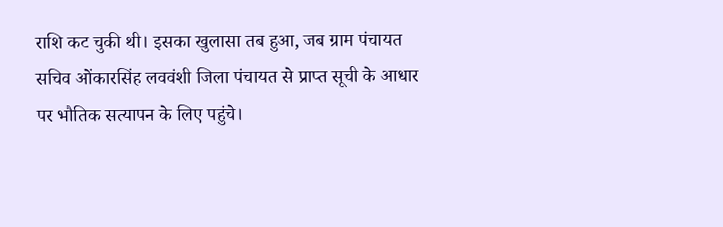राशि कट चुकी थी। इसका खुलासा तब हुआ, जब ग्राम पंचायत सचिव ओंकारसिंह लववंशी जिला पंचायत से प्राप्त सूची के आधार पर भौतिक सत्यापन के लिए पहुंचे।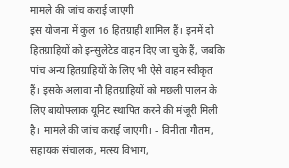मामले की जांच कराई जाएगी
इस योजना में कुल 16 हितग्राही शामिल हैं। इनमें दो हितग्राहियों को इन्सुलेटेड वाहन दिए जा चुके हैं, जबकि पांच अन्य हितग्राहियों के लिए भी ऐसे वाहन स्वीकृत हैं। इसके अलावा नौ हितग्राहियों को मछली पालन के लिए बायोफ्लाक यूनिट स्थापित करने की मंजूरी मिली है। मामले की जांच कराई जाएगी। - विनीता गौतम, सहायक संचालक, मत्स्य विभाग,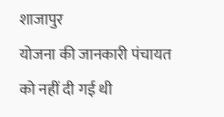शाजापुर
योजना की जानकारी पंचायत को नहीं दी गई थी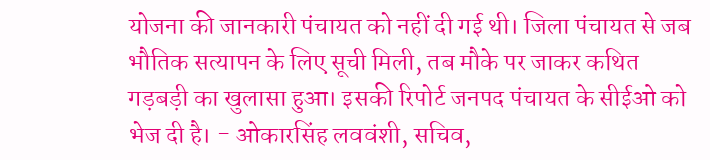योजना की जानकारी पंचायत को नहीं दी गई थी। जिला पंचायत से जब भौतिक सत्यापन के लिए सूची मिली, तब मौके पर जाकर कथित गड़बड़ी का खुलासा हुआ। इसकी रिपोर्ट जनपद पंचायत के सीईओ को भेज दी है। - ओकारसिंह लववंशी, सचिव,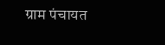ग्राम पंचायत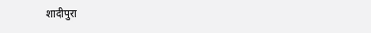शादीपुरा